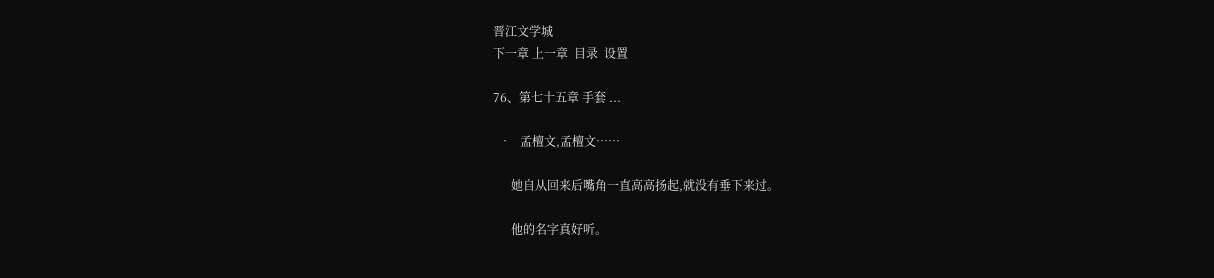晋江文学城
下一章 上一章  目录  设置

76、第七十五章 手套 ...

  •   孟檀文,孟檀文……

      她自从回来后嘴角一直高高扬起,就没有垂下来过。

      他的名字真好听。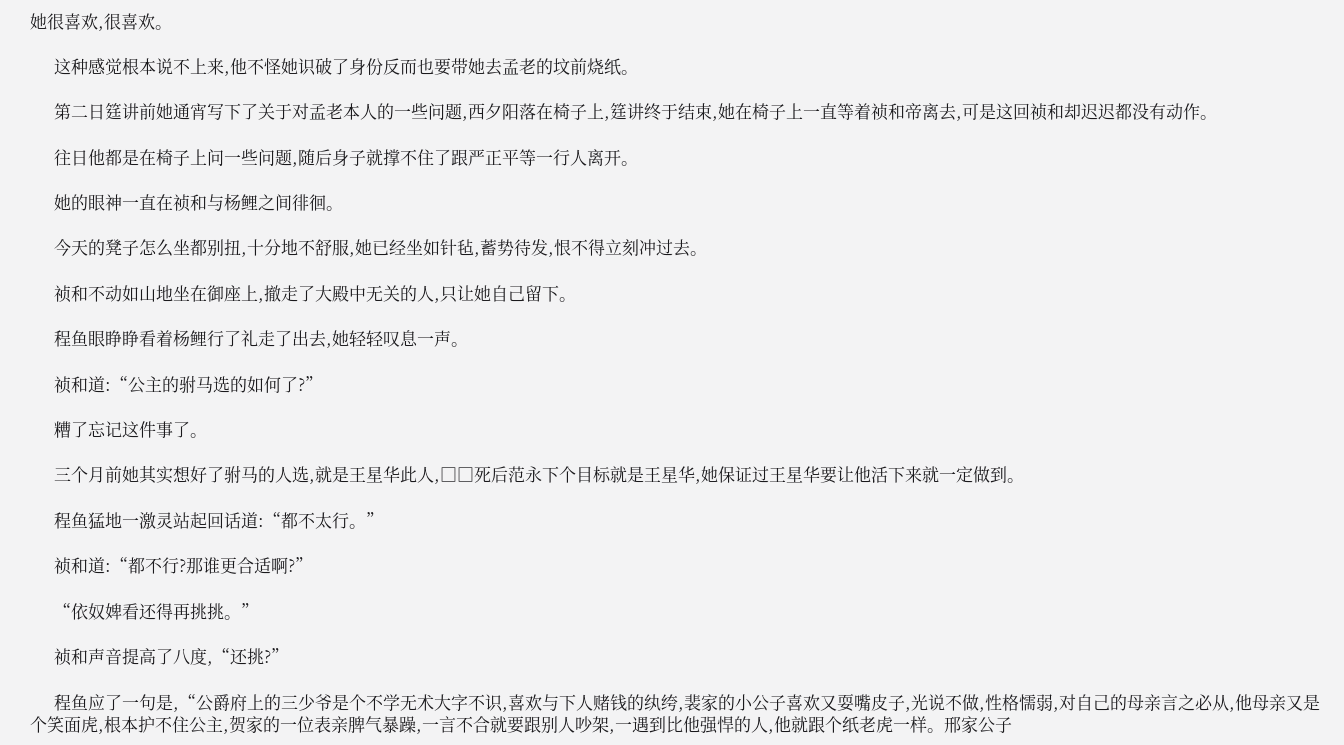她很喜欢,很喜欢。

      这种感觉根本说不上来,他不怪她识破了身份反而也要带她去孟老的坟前烧纸。

      第二日筳讲前她通宵写下了关于对孟老本人的一些问题,西夕阳落在椅子上,筳讲终于结束,她在椅子上一直等着祯和帝离去,可是这回祯和却迟迟都没有动作。

      往日他都是在椅子上问一些问题,随后身子就撑不住了跟严正平等一行人离开。

      她的眼神一直在祯和与杨鲤之间徘徊。

      今天的凳子怎么坐都别扭,十分地不舒服,她已经坐如针毡,蓄势待发,恨不得立刻冲过去。

      祯和不动如山地坐在御座上,撤走了大殿中无关的人,只让她自己留下。

      程鱼眼睁睁看着杨鲤行了礼走了出去,她轻轻叹息一声。

      祯和道:“公主的驸马选的如何了?”

      糟了忘记这件事了。

      三个月前她其实想好了驸马的人选,就是王星华此人,□□死后范永下个目标就是王星华,她保证过王星华要让他活下来就一定做到。

      程鱼猛地一激灵站起回话道:“都不太行。”

      祯和道:“都不行?那谁更合适啊?”

      “依奴婢看还得再挑挑。”

      祯和声音提高了八度,“还挑?”

      程鱼应了一句是,“公爵府上的三少爷是个不学无术大字不识,喜欢与下人赌钱的纨绔,裴家的小公子喜欢又耍嘴皮子,光说不做,性格懦弱,对自己的母亲言之必从,他母亲又是个笑面虎,根本护不住公主,贺家的一位表亲脾气暴躁,一言不合就要跟别人吵架,一遇到比他强悍的人,他就跟个纸老虎一样。邢家公子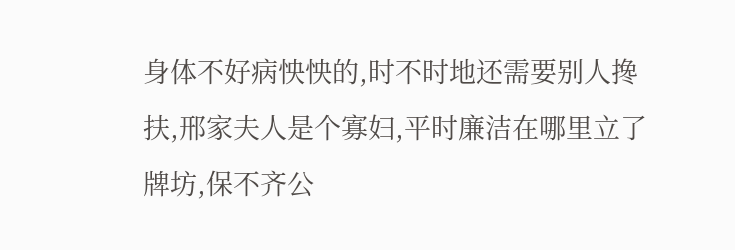身体不好病怏怏的,时不时地还需要别人搀扶,邢家夫人是个寡妇,平时廉洁在哪里立了牌坊,保不齐公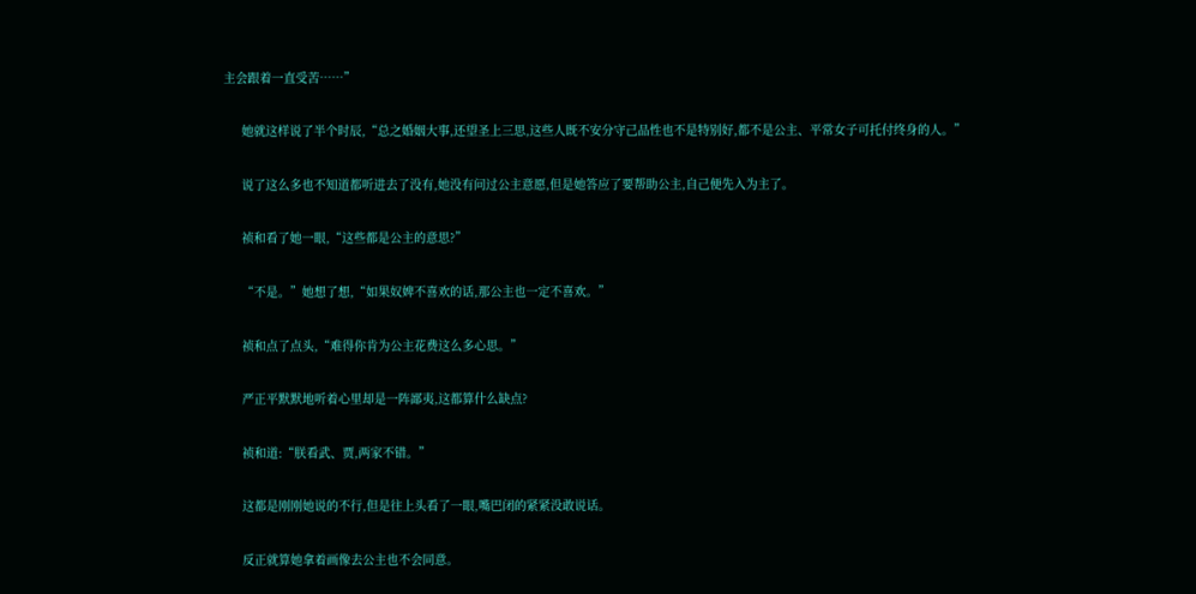主会跟着一直受苦……”

      她就这样说了半个时辰,“总之婚姻大事,还望圣上三思,这些人既不安分守己品性也不是特别好,都不是公主、平常女子可托付终身的人。”

      说了这么多也不知道都听进去了没有,她没有问过公主意愿,但是她答应了要帮助公主,自己便先入为主了。

      祯和看了她一眼,“这些都是公主的意思?”

      “不是。”她想了想,“如果奴婢不喜欢的话,那公主也一定不喜欢。”

      祯和点了点头,“难得你肯为公主花费这么多心思。”

      严正平默默地听着心里却是一阵鄙夷,这都算什么缺点?

      祯和道:“朕看武、贾,两家不错。”

      这都是刚刚她说的不行,但是往上头看了一眼,嘴巴闭的紧紧没敢说话。

      反正就算她拿着画像去公主也不会同意。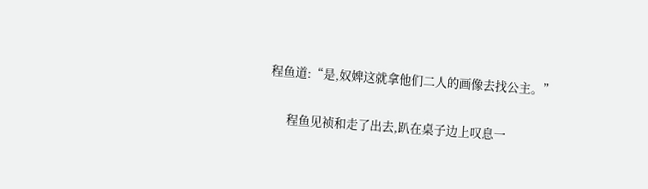程鱼道:“是,奴婢这就拿他们二人的画像去找公主。”

      程鱼见祯和走了出去,趴在桌子边上叹息一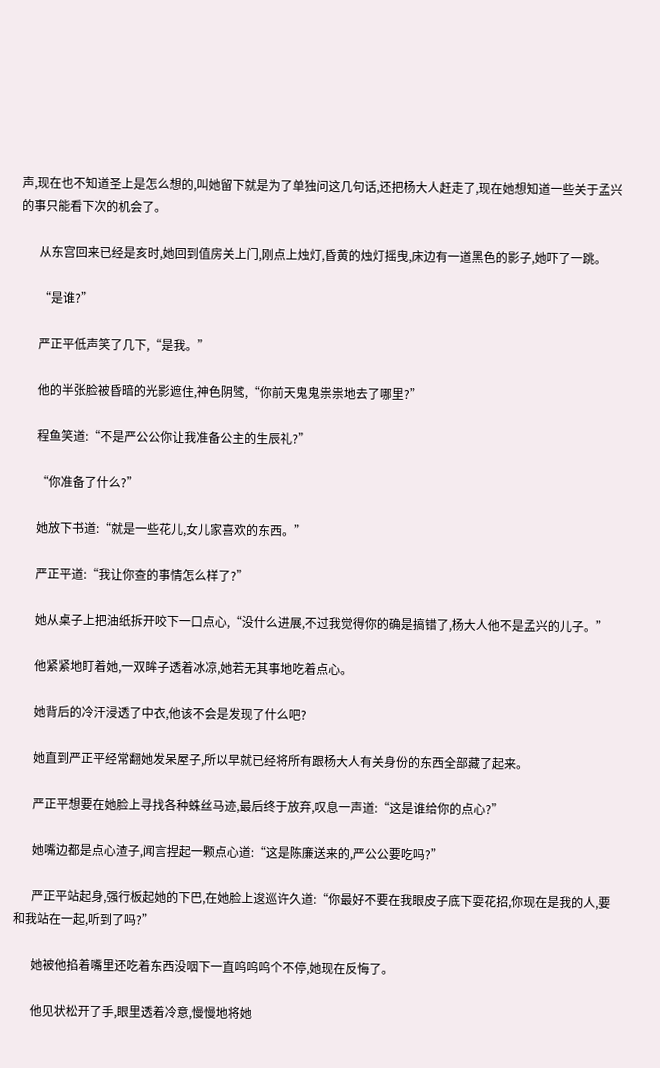声,现在也不知道圣上是怎么想的,叫她留下就是为了单独问这几句话,还把杨大人赶走了,现在她想知道一些关于孟兴的事只能看下次的机会了。

      从东宫回来已经是亥时,她回到值房关上门,刚点上烛灯,昏黄的烛灯摇曳,床边有一道黑色的影子,她吓了一跳。

      “是谁?”

      严正平低声笑了几下,“是我。”

      他的半张脸被昏暗的光影遮住,神色阴骘,“你前天鬼鬼祟祟地去了哪里?”

      程鱼笑道:“不是严公公你让我准备公主的生辰礼?”

      “你准备了什么?”

      她放下书道:“就是一些花儿,女儿家喜欢的东西。”

      严正平道:“我让你查的事情怎么样了?”

      她从桌子上把油纸拆开咬下一口点心,“没什么进展,不过我觉得你的确是搞错了,杨大人他不是孟兴的儿子。”

      他紧紧地盯着她,一双眸子透着冰凉,她若无其事地吃着点心。

      她背后的冷汗浸透了中衣,他该不会是发现了什么吧?

      她直到严正平经常翻她发呆屋子,所以早就已经将所有跟杨大人有关身份的东西全部藏了起来。

      严正平想要在她脸上寻找各种蛛丝马迹,最后终于放弃,叹息一声道:“这是谁给你的点心?”

      她嘴边都是点心渣子,闻言捏起一颗点心道:“这是陈廉送来的,严公公要吃吗?”

      严正平站起身,强行板起她的下巴,在她脸上逡巡许久道:“你最好不要在我眼皮子底下耍花招,你现在是我的人,要和我站在一起,听到了吗?”

      她被他掐着嘴里还吃着东西没咽下一直呜呜呜个不停,她现在反悔了。

      他见状松开了手,眼里透着冷意,慢慢地将她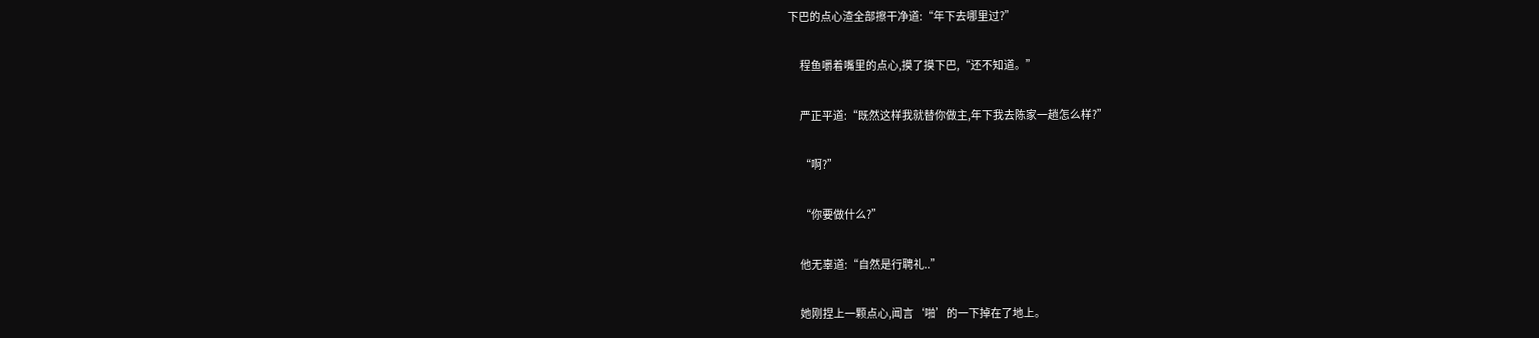下巴的点心渣全部擦干净道:“年下去哪里过?”

      程鱼嚼着嘴里的点心,摸了摸下巴,“还不知道。”

      严正平道:“既然这样我就替你做主,年下我去陈家一趟怎么样?”

      “啊?”

      “你要做什么?”

      他无辜道:“自然是行聘礼..”

      她刚捏上一颗点心,闻言‘啪’的一下掉在了地上。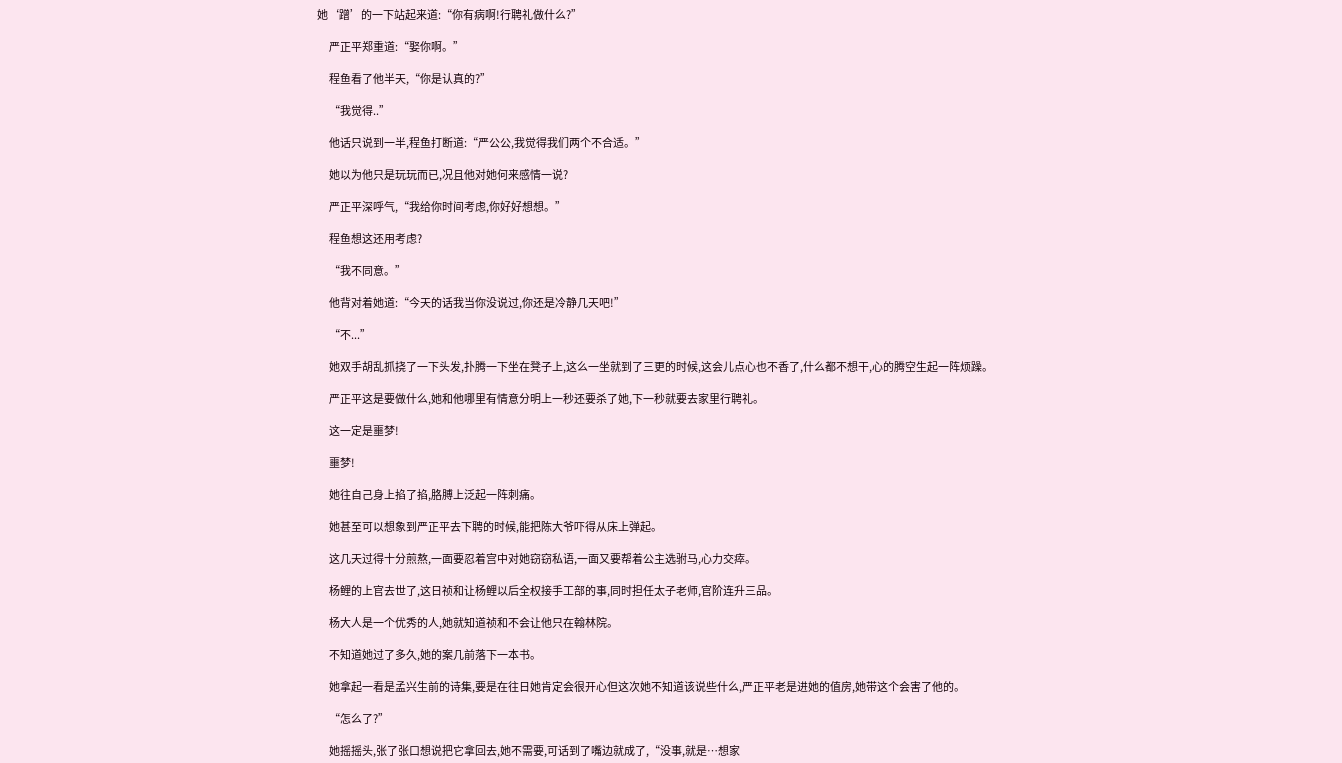她‘蹭’的一下站起来道:“你有病啊!行聘礼做什么?”

      严正平郑重道:“娶你啊。”

      程鱼看了他半天,“你是认真的?”

      “我觉得..”

      他话只说到一半,程鱼打断道:“严公公,我觉得我们两个不合适。”

      她以为他只是玩玩而已,况且他对她何来感情一说?

      严正平深呼气,“我给你时间考虑,你好好想想。”

      程鱼想这还用考虑?

      “我不同意。”

      他背对着她道:“今天的话我当你没说过,你还是冷静几天吧!”

      “不...”

      她双手胡乱抓挠了一下头发,扑腾一下坐在凳子上,这么一坐就到了三更的时候,这会儿点心也不香了,什么都不想干,心的腾空生起一阵烦躁。

      严正平这是要做什么,她和他哪里有情意分明上一秒还要杀了她,下一秒就要去家里行聘礼。

      这一定是噩梦!

      噩梦!

      她往自己身上掐了掐,胳膊上泛起一阵刺痛。

      她甚至可以想象到严正平去下聘的时候,能把陈大爷吓得从床上弹起。

      这几天过得十分煎熬,一面要忍着宫中对她窃窃私语,一面又要帮着公主选驸马,心力交瘁。

      杨鲤的上官去世了,这日祯和让杨鲤以后全权接手工部的事,同时担任太子老师,官阶连升三品。

      杨大人是一个优秀的人,她就知道祯和不会让他只在翰林院。

      不知道她过了多久,她的案几前落下一本书。

      她拿起一看是孟兴生前的诗集,要是在往日她肯定会很开心但这次她不知道该说些什么,严正平老是进她的值房,她带这个会害了他的。

      “怎么了?”

      她摇摇头,张了张口想说把它拿回去,她不需要,可话到了嘴边就成了,“没事,就是…想家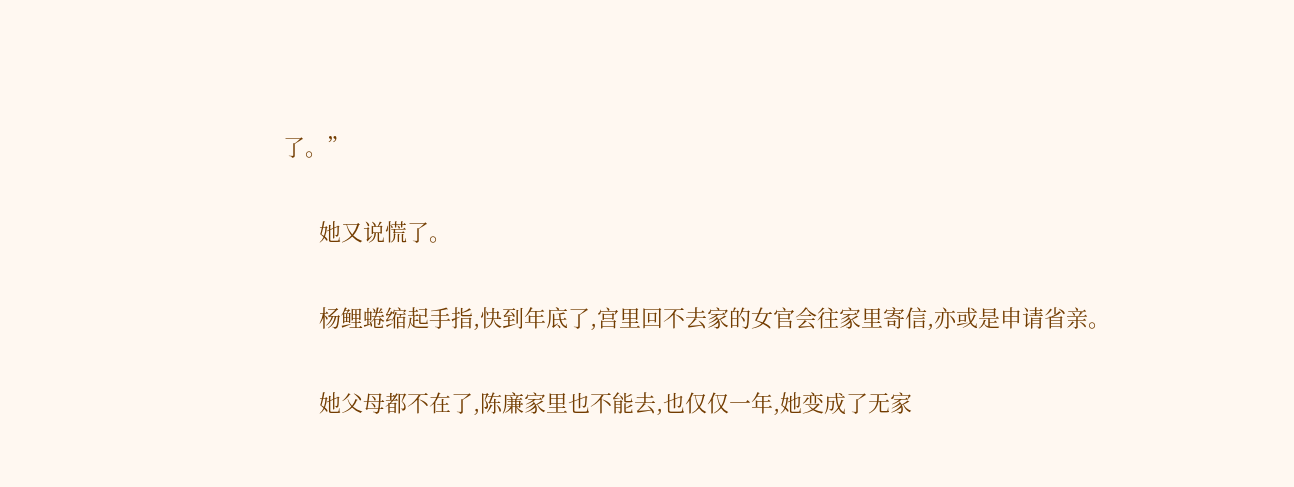了。”

      她又说慌了。

      杨鲤蜷缩起手指,快到年底了,宫里回不去家的女官会往家里寄信,亦或是申请省亲。

      她父母都不在了,陈廉家里也不能去,也仅仅一年,她变成了无家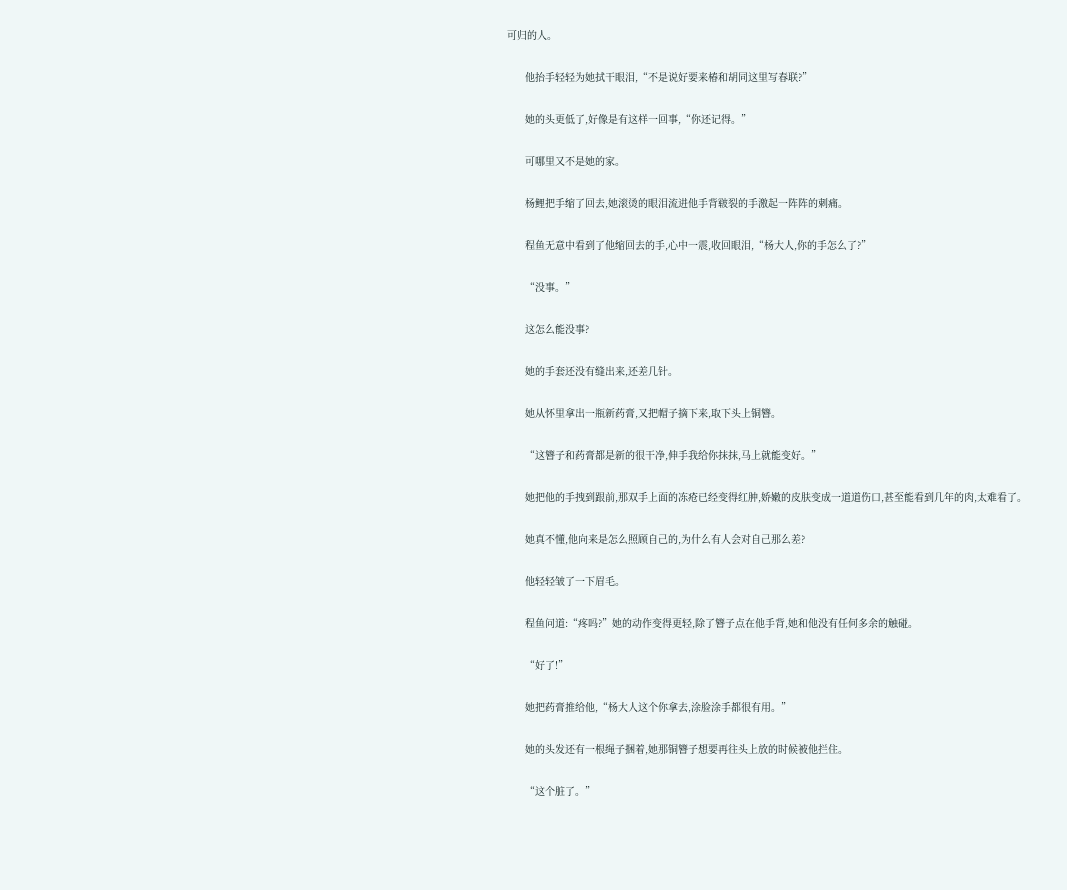可归的人。

      他抬手轻轻为她拭干眼泪,“不是说好要来椿和胡同这里写春联?”

      她的头更低了,好像是有这样一回事,“你还记得。”

      可哪里又不是她的家。

      杨鲤把手缩了回去,她滚烫的眼泪流进他手背皲裂的手激起一阵阵的刺痛。

      程鱼无意中看到了他缩回去的手,心中一震,收回眼泪,“杨大人,你的手怎么了?”

      “没事。”

      这怎么能没事?

      她的手套还没有缝出来,还差几针。

      她从怀里拿出一瓶新药膏,又把帽子摘下来,取下头上铜簪。

      “这簪子和药膏都是新的很干净,伸手我给你抹抹,马上就能变好。”

      她把他的手拽到跟前,那双手上面的冻疮已经变得红肿,娇嫩的皮肤变成一道道伤口,甚至能看到几年的肉,太难看了。

      她真不懂,他向来是怎么照顾自己的,为什么有人会对自己那么差?

      他轻轻皱了一下眉毛。

      程鱼问道:“疼吗?”她的动作变得更轻,除了簪子点在他手背,她和他没有任何多余的触碰。

      “好了!”

      她把药膏推给他,“杨大人这个你拿去,涂脸涂手都很有用。”

      她的头发还有一根绳子捆着,她那铜簪子想要再往头上放的时候被他拦住。

      “这个脏了。”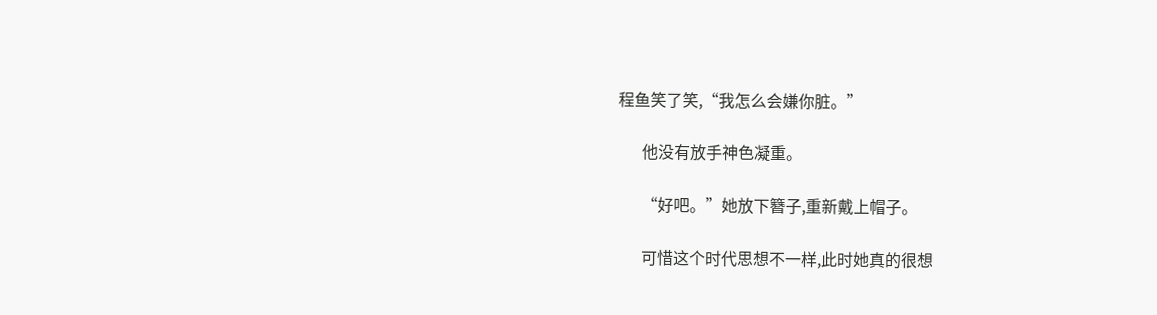程鱼笑了笑,“我怎么会嫌你脏。”

      他没有放手神色凝重。

      “好吧。”她放下簪子,重新戴上帽子。

      可惜这个时代思想不一样,此时她真的很想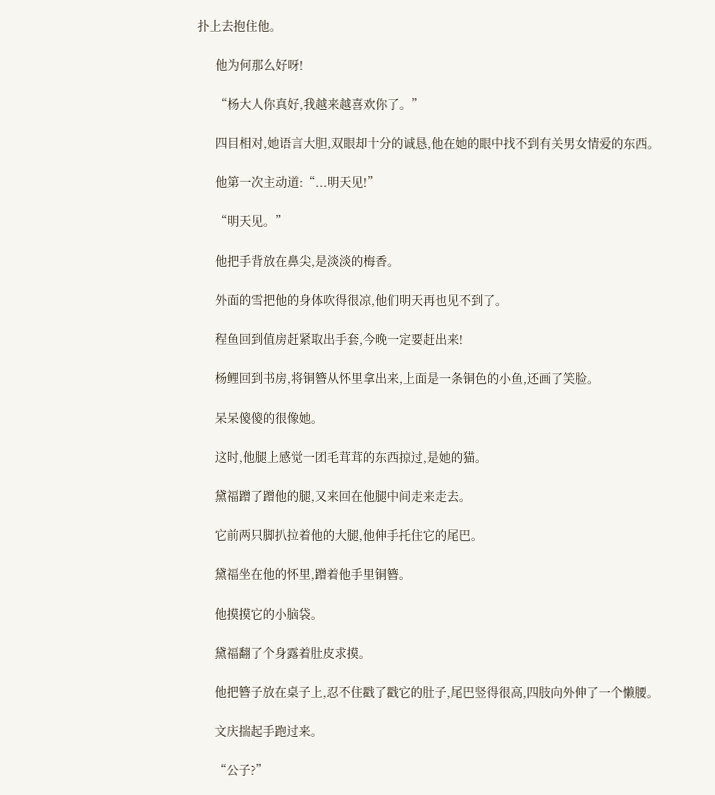扑上去抱住他。

      他为何那么好呀!

      “杨大人你真好,我越来越喜欢你了。”

      四目相对,她语言大胆,双眼却十分的诚恳,他在她的眼中找不到有关男女情爱的东西。

      他第一次主动道:“...明天见!”

      “明天见。”

      他把手背放在鼻尖,是淡淡的梅香。

      外面的雪把他的身体吹得很凉,他们明天再也见不到了。

      程鱼回到值房赶紧取出手套,今晚一定要赶出来!

      杨鲤回到书房,将铜簪从怀里拿出来,上面是一条铜色的小鱼,还画了笑脸。

      呆呆傻傻的很像她。

      这时,他腿上感觉一团毛茸茸的东西掠过,是她的猫。

      黛福蹭了蹭他的腿,又来回在他腿中间走来走去。

      它前两只脚扒拉着他的大腿,他伸手托住它的尾巴。

      黛福坐在他的怀里,蹭着他手里铜簪。

      他摸摸它的小脑袋。

      黛福翻了个身露着肚皮求摸。

      他把簪子放在桌子上,忍不住戳了戳它的肚子,尾巴竖得很高,四肢向外伸了一个懒腰。

      文庆揣起手跑过来。

      “公子?”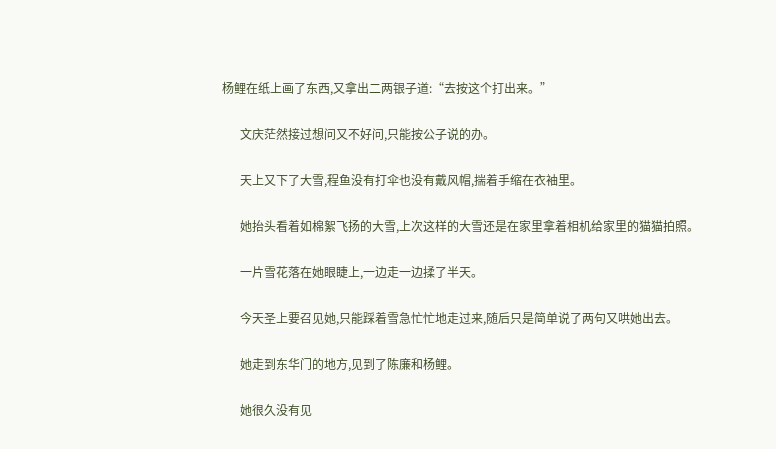杨鲤在纸上画了东西,又拿出二两银子道:“去按这个打出来。”

      文庆茫然接过想问又不好问,只能按公子说的办。

      天上又下了大雪,程鱼没有打伞也没有戴风帽,揣着手缩在衣袖里。

      她抬头看着如棉絮飞扬的大雪,上次这样的大雪还是在家里拿着相机给家里的猫猫拍照。

      一片雪花落在她眼睫上,一边走一边揉了半天。

      今天圣上要召见她,只能踩着雪急忙忙地走过来,随后只是简单说了两句又哄她出去。

      她走到东华门的地方,见到了陈廉和杨鲤。

      她很久没有见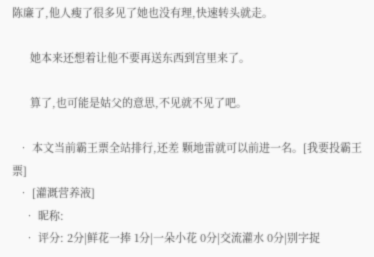陈廉了,他人瘦了很多见了她也没有理,快速转头就走。

      她本来还想着让他不要再送东西到宫里来了。

      算了,也可能是姑父的意思,不见就不见了吧。

  • 本文当前霸王票全站排行,还差 颗地雷就可以前进一名。[我要投霸王票]
  • [灌溉营养液]
    • 昵称:
    • 评分: 2分|鲜花一捧 1分|一朵小花 0分|交流灌水 0分|别字捉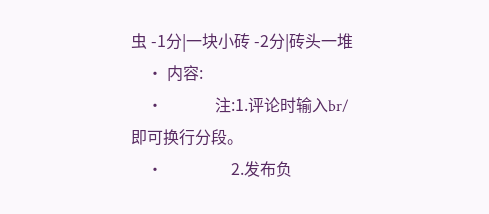虫 -1分|一块小砖 -2分|砖头一堆
    • 内容:
    •             注:1.评论时输入br/即可换行分段。
    •                 2.发布负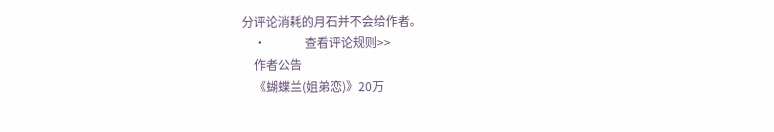分评论消耗的月石并不会给作者。
    •             查看评论规则>>
    作者公告
    《蝴蝶兰(姐弟恋)》20万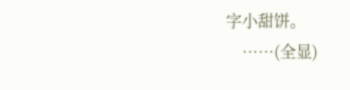字小甜饼。
    ……(全显)